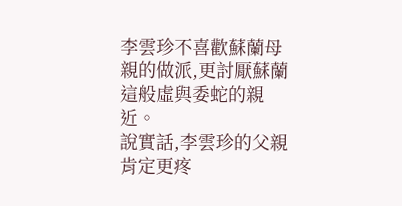李雲珍不喜歡蘇蘭母親的做派,更討厭蘇蘭這般虛與委蛇的親近。
說實話,李雲珍的父親肯定更疼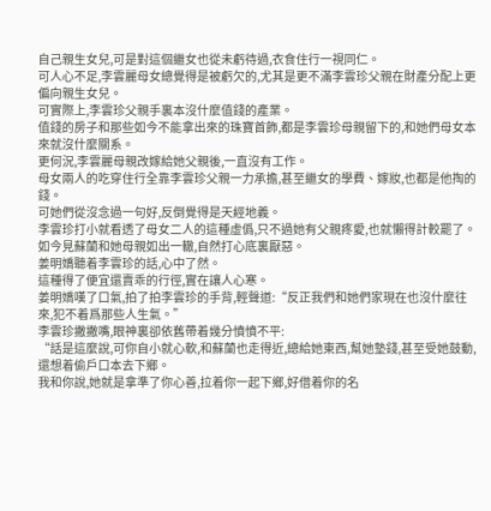自己親生女兒,可是對這個繼女也從未虧待過,衣食住行一視同仁。
可人心不足,李雲麗母女總覺得是被虧欠的,尤其是更不滿李雲珍父親在財產分配上更偏向親生女兒。
可實際上,李雲珍父親手裏本沒什麼值錢的產業。
值錢的房子和那些如今不能拿出來的珠寶首飾,都是李雲珍母親留下的,和她們母女本來就沒什麼關系。
更何況,李雲麗母親改嫁給她父親後,一直沒有工作。
母女兩人的吃穿住行全靠李雲珍父親一力承擔,甚至繼女的學費、嫁妝,也都是他掏的錢。
可她們從沒念過一句好,反倒覺得是天經地義。
李雲珍打小就看透了母女二人的這種虛僞,只不過她有父親疼愛,也就懶得計較罷了。
如今見蘇蘭和她母親如出一轍,自然打心底裏厭惡。
姜明嬌聽着李雲珍的話,心中了然。
這種得了便宜還賣乖的行徑,實在讓人心寒。
姜明嬌嘆了口氣,拍了拍李雲珍的手背,輕聲道:“反正我們和她們家現在也沒什麼往來,犯不着爲那些人生氣。”
李雲珍撇撇嘴,眼神裏卻依舊帶着幾分憤憤不平:
“話是這麼說,可你自小就心軟,和蘇蘭也走得近,總給她東西,幫她墊錢,甚至受她鼓動,還想着偷戶口本去下鄉。
我和你說,她就是拿準了你心善,拉着你一起下鄉,好借着你的名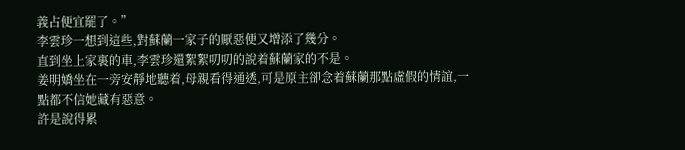義占便宜罷了。”
李雲珍一想到這些,對蘇蘭一家子的厭惡便又增添了幾分。
直到坐上家裏的車,李雲珍還絮絮叨叨的說着蘇蘭家的不是。
姜明嬌坐在一旁安靜地聽着,母親看得通透,可是原主卻念着蘇蘭那點虛假的情誼,一點都不信她藏有惡意。
許是說得累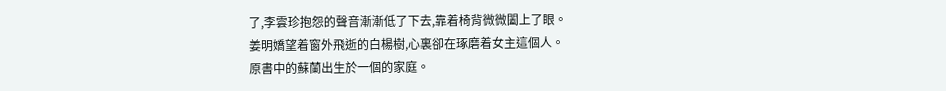了,李雲珍抱怨的聲音漸漸低了下去,靠着椅背微微闔上了眼。
姜明嬌望着窗外飛逝的白楊樹,心裏卻在琢磨着女主這個人。
原書中的蘇蘭出生於一個的家庭。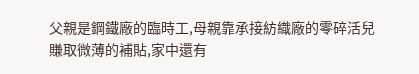父親是鋼鐵廠的臨時工,母親靠承接紡織廠的零碎活兒賺取微薄的補貼,家中還有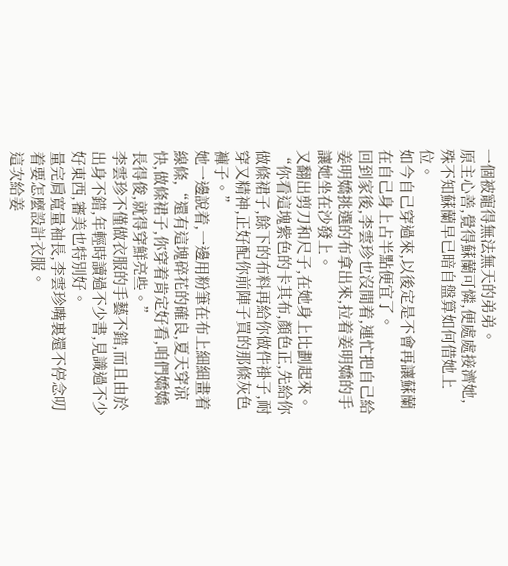一個被寵得無法無天的弟弟。
原主心善,覺得蘇蘭可憐,便處處接濟她,殊不知蘇蘭早已暗自盤算如何借她上位。
如今自己穿過來,以後定是不會再讓蘇蘭在自己身上占半點便宜了。
回到家後,李雲珍也沒閒着,連忙把自己給姜明嬌挑選的布拿出來,拉着姜明嬌的手讓她坐在沙發上。
又翻出剪刀和尺子,在她身上比劃起來。
“你看這塊紫色的卡其布,顏色正,先給你做條裙子,餘下的布料再給你做件褂子,耐穿又精神,正好配你前陣子買的那條灰色褲子。”
她一邊說着,一邊用粉筆在布上細細畫着線條,“還有這塊碎花的確良,夏天穿涼快,做條裙子,你穿着肯定好看,咱們嬌嬌長得俊,就得穿鮮亮些。”
李雲珍不僅做衣服的手藝不錯,而且由於出身不錯,年輕時讀過不少書,見識過不少好東西,審美也特別好。
量完肩寬量袖長,李雲珍嘴裏還不停念叨着要怎麼設計衣服。
這次給姜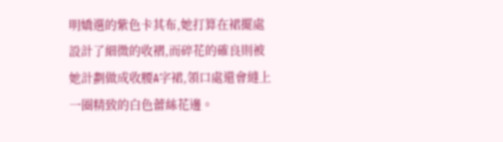明嬌選的紫色卡其布,她打算在裙擺處設計了細微的收褶,而碎花的確良則被她計劃做成收腰A字裙,領口處還會縫上一圈精致的白色蕾絲花邊。